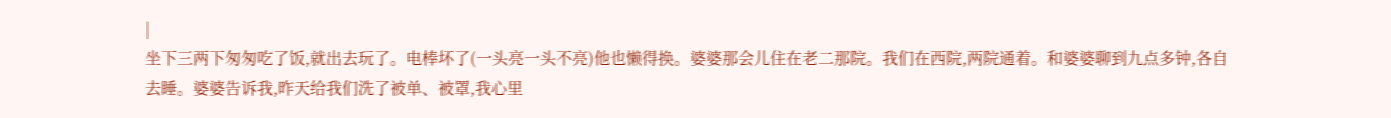|
坐下三两下匆匆吃了饭,就出去玩了。电棒坏了(一头亮一头不亮)他也懒得换。婆婆那会儿住在老二那院。我们在西院,两院通着。和婆婆聊到九点多钟,各自去睡。婆婆告诉我,昨天给我们洗了被单、被罩,我心里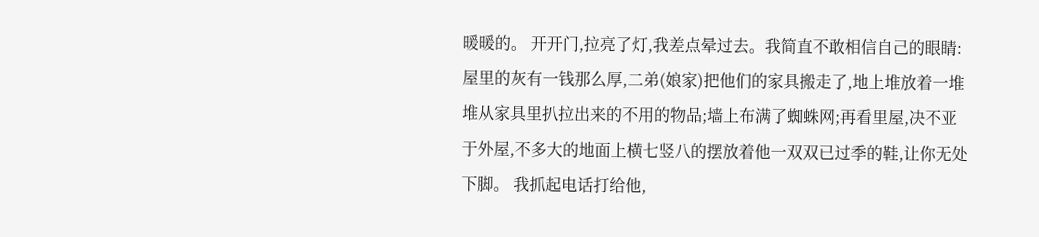暖暖的。 开开门,拉亮了灯,我差点晕过去。我简直不敢相信自己的眼睛:屋里的灰有一钱那么厚,二弟(娘家)把他们的家具搬走了,地上堆放着一堆堆从家具里扒拉出来的不用的物品;墙上布满了蜘蛛网;再看里屋,决不亚于外屋,不多大的地面上横七竖八的摆放着他一双双已过季的鞋,让你无处下脚。 我抓起电话打给他,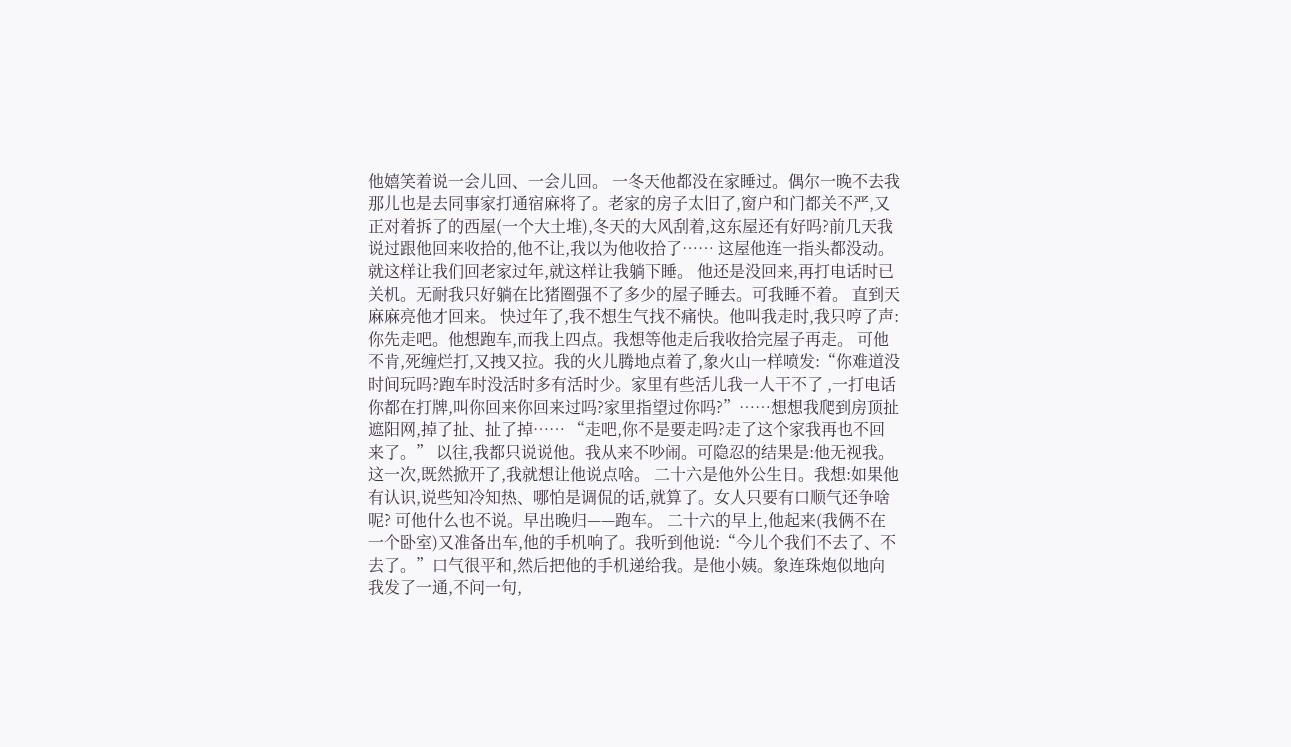他嬉笑着说一会儿回、一会儿回。 一冬天他都没在家睡过。偶尔一晚不去我那儿也是去同事家打通宿麻将了。老家的房子太旧了,窗户和门都关不严,又正对着拆了的西屋(一个大土堆),冬天的大风刮着,这东屋还有好吗?前几天我说过跟他回来收拾的,他不让,我以为他收拾了…… 这屋他连一指头都没动。就这样让我们回老家过年,就这样让我躺下睡。 他还是没回来,再打电话时已关机。无耐我只好躺在比猪圈强不了多少的屋子睡去。可我睡不着。 直到天麻麻亮他才回来。 快过年了,我不想生气找不痛快。他叫我走时,我只哼了声:你先走吧。他想跑车,而我上四点。我想等他走后我收拾完屋子再走。 可他不肯,死缠烂打,又拽又拉。我的火儿腾地点着了,象火山一样喷发:“你难道没时间玩吗?跑车时没活时多有活时少。家里有些活儿我一人干不了 ,一打电话你都在打牌,叫你回来你回来过吗?家里指望过你吗?”……想想我爬到房顶扯遮阳网,掉了扯、扯了掉…… “走吧,你不是要走吗?走了这个家我再也不回来了。” 以往,我都只说说他。我从来不吵闹。可隐忍的结果是:他无视我。这一次,既然掀开了,我就想让他说点啥。 二十六是他外公生日。我想:如果他有认识,说些知冷知热、哪怕是调侃的话,就算了。女人只要有口顺气还争啥呢? 可他什么也不说。早出晚归——跑车。 二十六的早上,他起来(我俩不在一个卧室)又准备出车,他的手机响了。我听到他说:“今儿个我们不去了、不去了。”口气很平和,然后把他的手机递给我。是他小姨。象连珠炮似地向我发了一通,不问一句,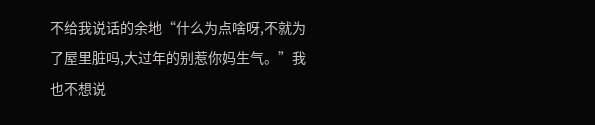不给我说话的余地“什么为点啥呀,不就为了屋里脏吗,大过年的别惹你妈生气。”我也不想说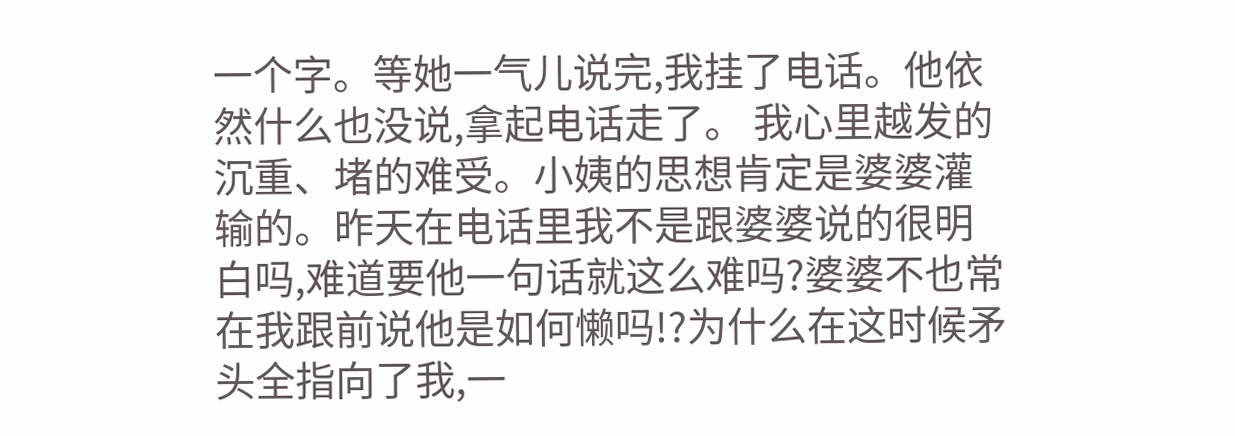一个字。等她一气儿说完,我挂了电话。他依然什么也没说,拿起电话走了。 我心里越发的沉重、堵的难受。小姨的思想肯定是婆婆灌输的。昨天在电话里我不是跟婆婆说的很明白吗,难道要他一句话就这么难吗?婆婆不也常在我跟前说他是如何懒吗!?为什么在这时候矛头全指向了我,一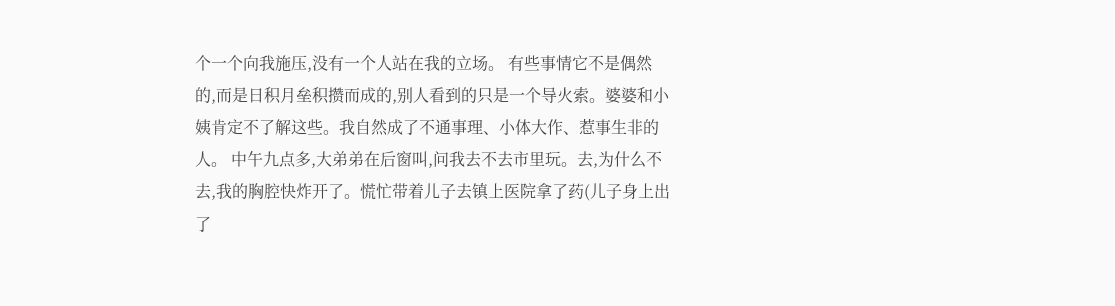个一个向我施压,没有一个人站在我的立场。 有些事情它不是偶然的,而是日积月垒积攒而成的,别人看到的只是一个导火索。婆婆和小姨肯定不了解这些。我自然成了不通事理、小体大作、惹事生非的人。 中午九点多,大弟弟在后窗叫,问我去不去市里玩。去,为什么不去,我的胸腔快炸开了。慌忙带着儿子去镇上医院拿了药(儿子身上出了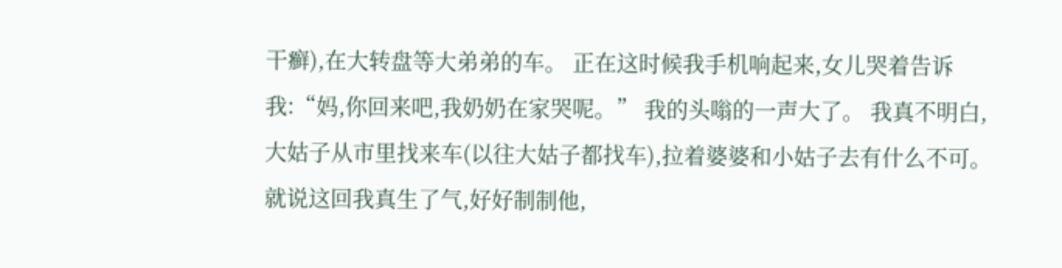干癣),在大转盘等大弟弟的车。 正在这时候我手机响起来,女儿哭着告诉我:“妈,你回来吧,我奶奶在家哭呢。” 我的头嗡的一声大了。 我真不明白,大姑子从市里找来车(以往大姑子都找车),拉着婆婆和小姑子去有什么不可。就说这回我真生了气,好好制制他,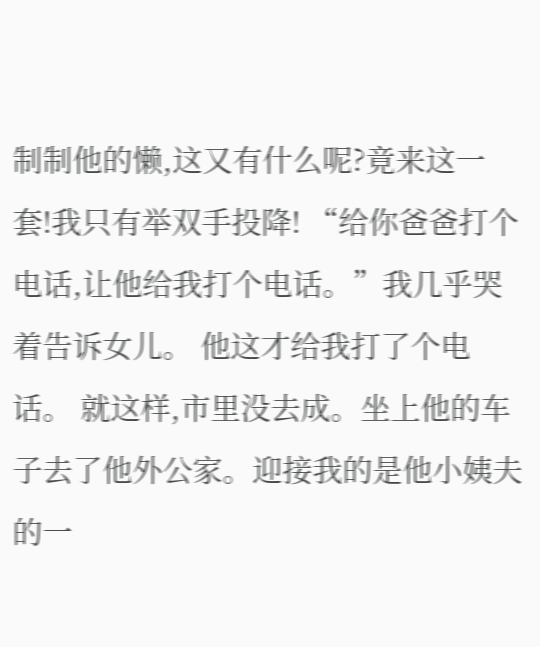制制他的懒,这又有什么呢?竟来这一套!我只有举双手投降! “给你爸爸打个电话,让他给我打个电话。”我几乎哭着告诉女儿。 他这才给我打了个电话。 就这样,市里没去成。坐上他的车子去了他外公家。迎接我的是他小姨夫的一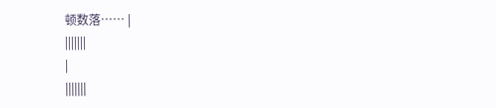顿数落…… |
|||||||
|
|||||||